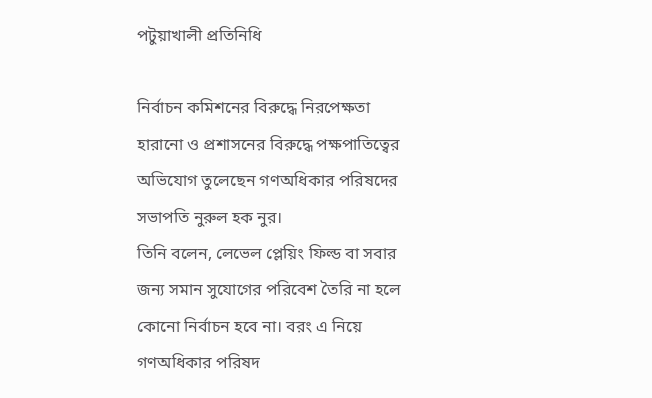পটুয়াখালী প্রতিনিধি

নির্বাচন কমিশনের বিরুদ্ধে নিরপেক্ষতা হারানো ও প্রশাসনের বিরুদ্ধে পক্ষপাতিত্বের অভিযোগ তুলেছেন গণঅধিকার পরিষদের সভাপতি নুরুল হক নুর।
তিনি বলেন, লেভেল প্লেয়িং ফিল্ড বা সবার জন্য সমান সুযোগের পরিবেশ তৈরি না হলে কোনো নির্বাচন হবে না। বরং এ নিয়ে গণঅধিকার পরিষদ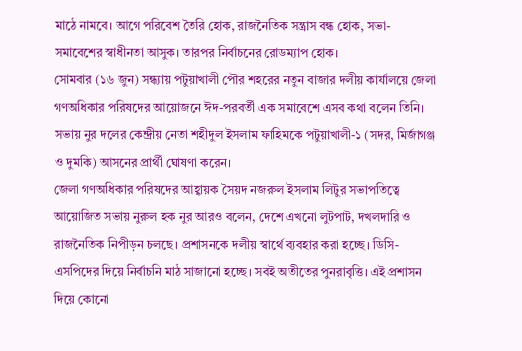মাঠে নামবে। আগে পরিবেশ তৈরি হোক, রাজনৈতিক সন্ত্রাস বন্ধ হোক, সভা-সমাবেশের স্বাধীনতা আসুক। তারপর নির্বাচনের রোডম্যাপ হোক।
সোমবার (১৬ জুন) সন্ধ্যায় পটুয়াখালী পৌর শহরের নতুন বাজার দলীয় কার্যালয়ে জেলা গণঅধিকার পরিষদের আয়োজনে ঈদ-পরবর্তী এক সমাবেশে এসব কথা বলেন তিনি। সভায় নুর দলের কেন্দ্রীয় নেতা শহীদুল ইসলাম ফাহিমকে পটুয়াখালী-১ (সদর, মির্জাগঞ্জ ও দুমকি) আসনের প্রার্থী ঘোষণা করেন।
জেলা গণঅধিকার পরিষদের আহ্বায়ক সৈয়দ নজরুল ইসলাম লিটুর সভাপতিত্বে আয়োজিত সভায় নুরুল হক নুর আরও বলেন, দেশে এখনো লুটপাট, দখলদারি ও রাজনৈতিক নিপীড়ন চলছে। প্রশাসনকে দলীয় স্বার্থে ব্যবহার করা হচ্ছে। ডিসি-এসপিদের দিয়ে নির্বাচনি মাঠ সাজানো হচ্ছে। সবই অতীতের পুনরাবৃত্তি। এই প্রশাসন দিয়ে কোনো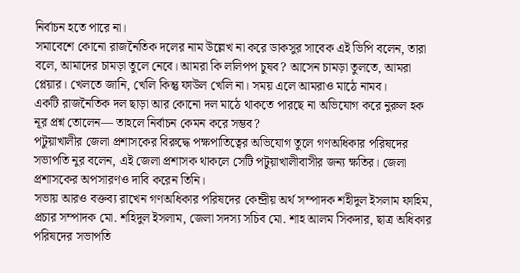নির্বাচন হতে পারে না।
সমাবেশে কোনো রাজনৈতিক দলের নাম উল্লেখ না করে ডাকসুর সাবেক এই ভিপি বলেন, তারা বলে, আমাদের চামড়া তুলে নেবে। আমরা কি ললিপপ চুষব? আসেন চামড়া তুলতে, আমরা প্লেয়ার। খেলতে জানি, খেলি কিন্তু ফাউল খেলি না। সময় এলে আমরাও মাঠে নামব।
একটি রাজনৈতিক দল ছাড়া আর কোনো দল মাঠে থাকতে পারছে না অভিযোগ করে নুরুল হক নূর প্রশ্ন তোলেন— তাহলে নির্বাচন কেমন করে সম্ভব?
পটুয়াখালীর জেলা প্রশাসকের বিরুদ্ধে পক্ষপাতিত্বের অভিযোগ তুলে গণঅধিকার পরিষদের সভাপতি নুর বলেন, এই জেলা প্রশাসক থাকলে সেটি পটুয়াখালীবাসীর জন্য ক্ষতির। জেলা প্রশাসকের অপসারণও দাবি করেন তিনি।
সভায় আরও বক্তব্য রাখেন গণঅধিকার পরিষদের কেন্দ্রীয় অর্থ সম্পাদক শহীদুল ইসলাম ফাহিম, প্রচার সম্পাদক মো. শহিদুল ইসলাম, জেলা সদস্য সচিব মো. শাহ আলম সিকদার, ছাত্র অধিকার পরিষদের সভাপতি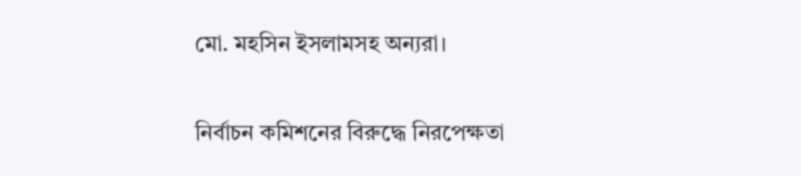মো. মহসিন ইসলামসহ অন্যরা।

নির্বাচন কমিশনের বিরুদ্ধে নিরপেক্ষতা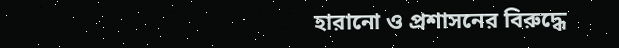হারানো ও প্রশাসনের বিরুদ্ধে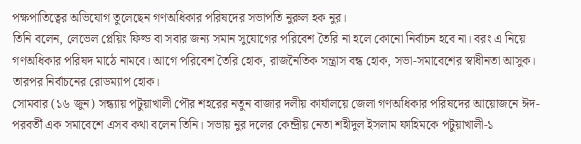পক্ষপাতিত্বের অভিযোগ তুলেছেন গণঅধিকার পরিষদের সভাপতি নুরুল হক নুর।
তিনি বলেন, লেভেল প্লেয়িং ফিল্ড বা সবার জন্য সমান সুযোগের পরিবেশ তৈরি না হলে কোনো নির্বাচন হবে না। বরং এ নিয়ে গণঅধিকার পরিষদ মাঠে নামবে। আগে পরিবেশ তৈরি হোক, রাজনৈতিক সন্ত্রাস বন্ধ হোক, সভা-সমাবেশের স্বাধীনতা আসুক। তারপর নির্বাচনের রোডম্যাপ হোক।
সোমবার (১৬ জুন) সন্ধ্যায় পটুয়াখালী পৌর শহরের নতুন বাজার দলীয় কার্যালয়ে জেলা গণঅধিকার পরিষদের আয়োজনে ঈদ-পরবর্তী এক সমাবেশে এসব কথা বলেন তিনি। সভায় নুর দলের কেন্দ্রীয় নেতা শহীদুল ইসলাম ফাহিমকে পটুয়াখালী-১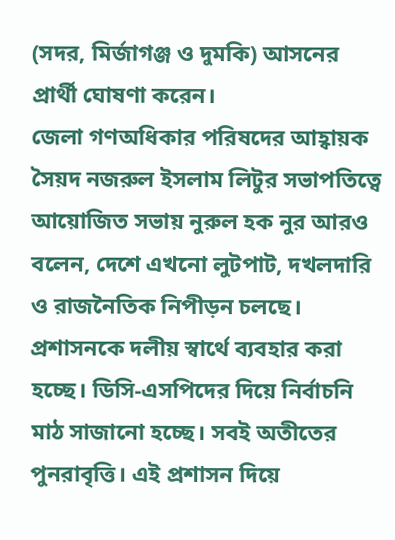(সদর, মির্জাগঞ্জ ও দুমকি) আসনের প্রার্থী ঘোষণা করেন।
জেলা গণঅধিকার পরিষদের আহ্বায়ক সৈয়দ নজরুল ইসলাম লিটুর সভাপতিত্বে আয়োজিত সভায় নুরুল হক নুর আরও বলেন, দেশে এখনো লুটপাট, দখলদারি ও রাজনৈতিক নিপীড়ন চলছে। প্রশাসনকে দলীয় স্বার্থে ব্যবহার করা হচ্ছে। ডিসি-এসপিদের দিয়ে নির্বাচনি মাঠ সাজানো হচ্ছে। সবই অতীতের পুনরাবৃত্তি। এই প্রশাসন দিয়ে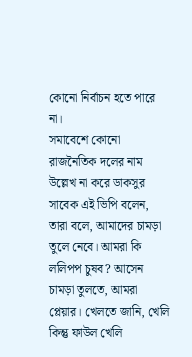কোনো নির্বাচন হতে পারে না।
সমাবেশে কোনো রাজনৈতিক দলের নাম উল্লেখ না করে ডাকসুর সাবেক এই ভিপি বলেন, তারা বলে, আমাদের চামড়া তুলে নেবে। আমরা কি ললিপপ চুষব? আসেন চামড়া তুলতে, আমরা প্লেয়ার। খেলতে জানি, খেলি কিন্তু ফাউল খেলি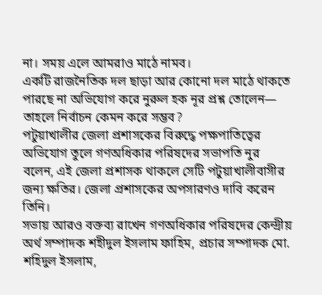না। সময় এলে আমরাও মাঠে নামব।
একটি রাজনৈতিক দল ছাড়া আর কোনো দল মাঠে থাকতে পারছে না অভিযোগ করে নুরুল হক নূর প্রশ্ন তোলেন— তাহলে নির্বাচন কেমন করে সম্ভব?
পটুয়াখালীর জেলা প্রশাসকের বিরুদ্ধে পক্ষপাতিত্বের অভিযোগ তুলে গণঅধিকার পরিষদের সভাপতি নুর বলেন, এই জেলা প্রশাসক থাকলে সেটি পটুয়াখালীবাসীর জন্য ক্ষতির। জেলা প্রশাসকের অপসারণও দাবি করেন তিনি।
সভায় আরও বক্তব্য রাখেন গণঅধিকার পরিষদের কেন্দ্রীয় অর্থ সম্পাদক শহীদুল ইসলাম ফাহিম, প্রচার সম্পাদক মো. শহিদুল ইসলাম,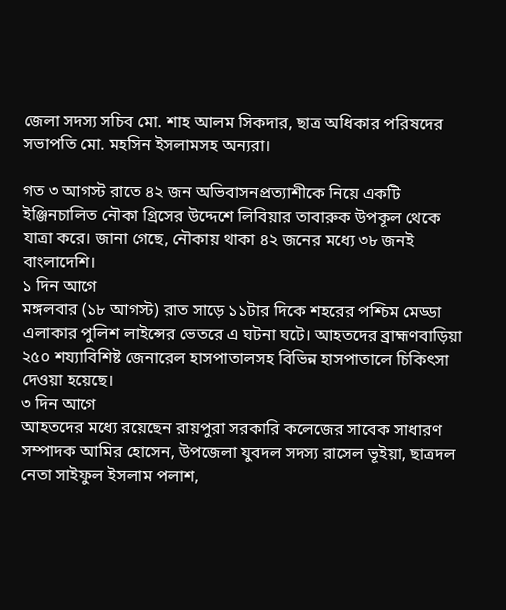জেলা সদস্য সচিব মো. শাহ আলম সিকদার, ছাত্র অধিকার পরিষদের সভাপতি মো. মহসিন ইসলামসহ অন্যরা।

গত ৩ আগস্ট রাতে ৪২ জন অভিবাসনপ্রত্যাশীকে নিয়ে একটি ইঞ্জিনচালিত নৌকা গ্রিসের উদ্দেশে লিবিয়ার তাবারুক উপকূল থেকে যাত্রা করে। জানা গেছে, নৌকায় থাকা ৪২ জনের মধ্যে ৩৮ জনই বাংলাদেশি।
১ দিন আগে
মঙ্গলবার (১৮ আগস্ট) রাত সাড়ে ১১টার দিকে শহরের পশ্চিম মেড্ডা এলাকার পুলিশ লাইন্সের ভেতরে এ ঘটনা ঘটে। আহতদের ব্রাহ্মণবাড়িয়া ২৫০ শয্যাবিশিষ্ট জেনারেল হাসপাতালসহ বিভিন্ন হাসপাতালে চিকিৎসা দেওয়া হয়েছে।
৩ দিন আগে
আহতদের মধ্যে রয়েছেন রায়পুরা সরকারি কলেজের সাবেক সাধারণ সম্পাদক আমির হোসেন, উপজেলা যুবদল সদস্য রাসেল ভূইয়া, ছাত্রদল নেতা সাইফুল ইসলাম পলাশ,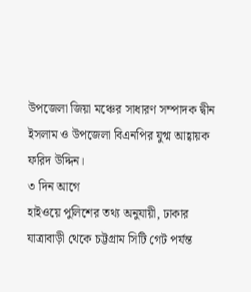উপজেলা জিয়া মঞ্চের সাধারণ সম্পাদক দ্বীন ইসলাম ও উপজেলা বিএনপির যুগ্ম আহ্বায়ক ফরিদ উদ্দিন।
৩ দিন আগে
হাইওয়ে পুলিশের তথ্য অনুযায়ী, ঢাকার যাত্রাবাড়ী থেকে চট্টগ্রাম সিটি গেট পর্যন্ত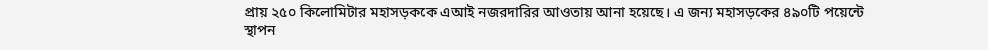প্রায় ২৫০ কিলোমিটার মহাসড়ককে এআই নজরদারির আওতায় আনা হয়েছে। এ জন্য মহাসড়কের ৪৯০টি পয়েন্টে স্থাপন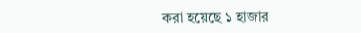করা হয়েছে ১ হাজার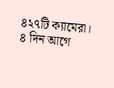৪২৭টি ক্যামেরা।
৪ দিন আগে